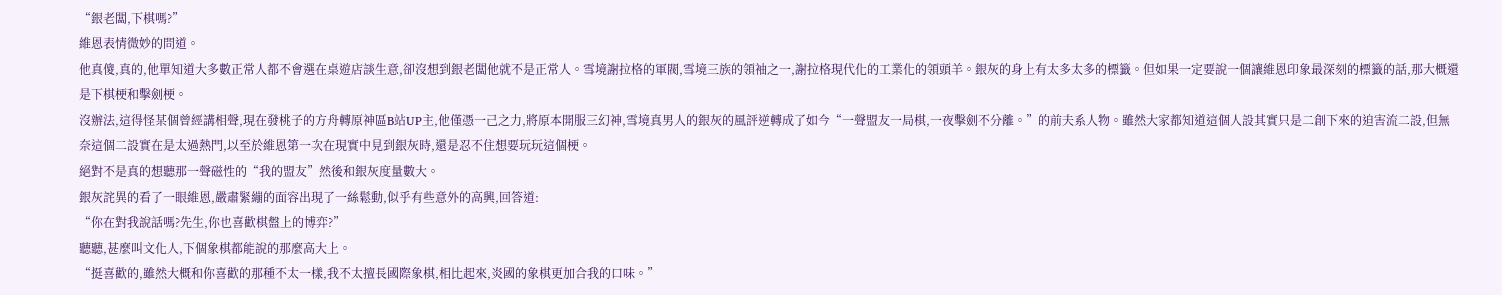“銀老闆,下棋嗎?”
維恩表情微妙的問道。
他真傻,真的,他單知道大多數正常人都不會選在桌遊店談生意,卻沒想到銀老闆他就不是正常人。雪境謝拉格的軍閥,雪境三族的領袖之一,謝拉格現代化的工業化的領頭羊。銀灰的身上有太多太多的標籤。但如果一定要說一個讓維恩印象最深刻的標籤的話,那大概還是下棋梗和擊劍梗。
沒辦法,這得怪某個曾經講相聲,現在發桃子的方舟轉原神區B站UP主,他僅憑一己之力,將原本開服三幻神,雪境真男人的銀灰的風評逆轉成了如今“一聲盟友一局棋,一夜擊劍不分離。”的前夫系人物。雖然大家都知道這個人設其實只是二創下來的迫害流二設,但無奈這個二設實在是太過熱門,以至於維恩第一次在現實中見到銀灰時,還是忍不住想要玩玩這個梗。
絕對不是真的想聽那一聲磁性的“我的盟友”然後和銀灰度量數大。
銀灰詫異的看了一眼維恩,嚴肅緊繃的面容出現了一絲鬆動,似乎有些意外的高興,回答道:
“你在對我說話嗎?先生,你也喜歡棋盤上的博弈?”
聽聽,甚麼叫文化人,下個象棋都能說的那麼高大上。
“挺喜歡的,雖然大概和你喜歡的那種不太一樣,我不太擅長國際象棋,相比起來,炎國的象棋更加合我的口味。”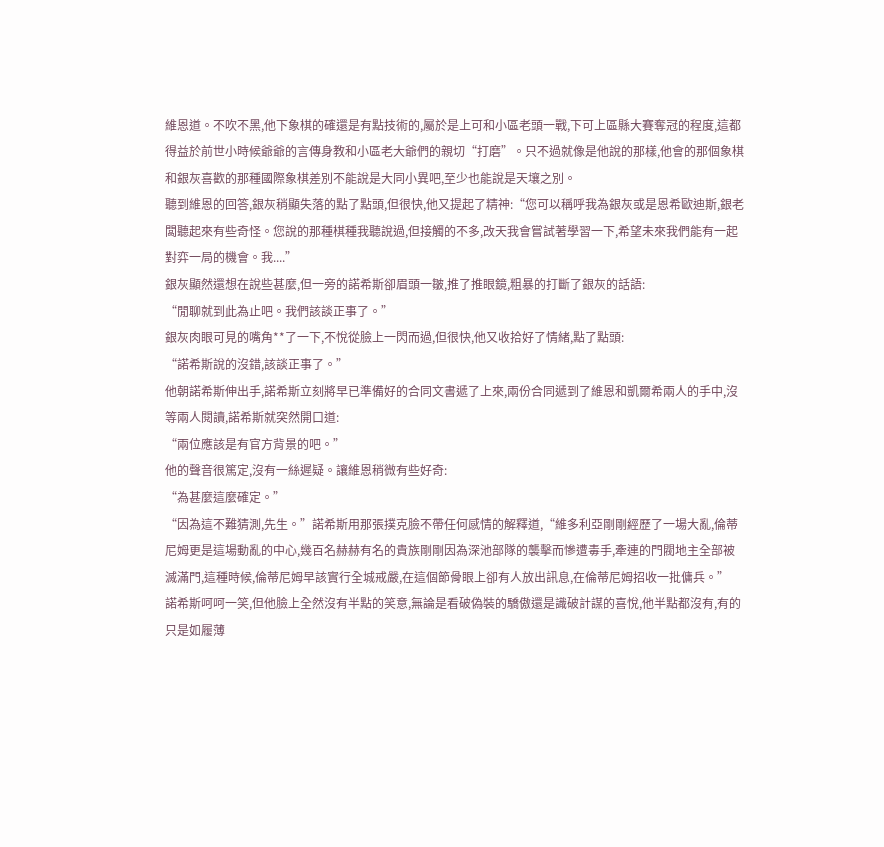維恩道。不吹不黑,他下象棋的確還是有點技術的,屬於是上可和小區老頭一戰,下可上區縣大賽奪冠的程度,這都得益於前世小時候爺爺的言傳身教和小區老大爺們的親切“打磨”。只不過就像是他說的那樣,他會的那個象棋和銀灰喜歡的那種國際象棋差別不能說是大同小異吧,至少也能說是天壤之別。
聽到維恩的回答,銀灰稍顯失落的點了點頭,但很快,他又提起了精神:“您可以稱呼我為銀灰或是恩希歐迪斯,銀老闆聽起來有些奇怪。您說的那種棋種我聽說過,但接觸的不多,改天我會嘗試著學習一下,希望未來我們能有一起對弈一局的機會。我....”
銀灰顯然還想在說些甚麼,但一旁的諾希斯卻眉頭一皺,推了推眼鏡,粗暴的打斷了銀灰的話語:
“閒聊就到此為止吧。我們該談正事了。”
銀灰肉眼可見的嘴角**了一下,不悅從臉上一閃而過,但很快,他又收拾好了情緒,點了點頭:
“諾希斯說的沒錯,該談正事了。”
他朝諾希斯伸出手,諾希斯立刻將早已準備好的合同文書遞了上來,兩份合同遞到了維恩和凱爾希兩人的手中,沒等兩人閱讀,諾希斯就突然開口道:
“兩位應該是有官方背景的吧。”
他的聲音很篤定,沒有一絲遲疑。讓維恩稍微有些好奇:
“為甚麼這麼確定。”
“因為這不難猜測,先生。”諾希斯用那張撲克臉不帶任何感情的解釋道,“維多利亞剛剛經歷了一場大亂,倫蒂尼姆更是這場動亂的中心,幾百名赫赫有名的貴族剛剛因為深池部隊的襲擊而慘遭毒手,牽連的門閥地主全部被滅滿門,這種時候,倫蒂尼姆早該實行全城戒嚴,在這個節骨眼上卻有人放出訊息,在倫蒂尼姆招收一批傭兵。”
諾希斯呵呵一笑,但他臉上全然沒有半點的笑意,無論是看破偽裝的驕傲還是識破計謀的喜悅,他半點都沒有,有的只是如履薄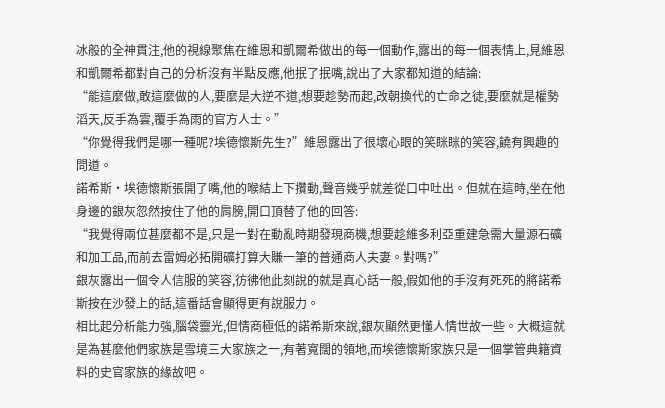冰般的全神貫注,他的視線聚焦在維恩和凱爾希做出的每一個動作,露出的每一個表情上,見維恩和凱爾希都對自己的分析沒有半點反應,他抿了抿嘴,說出了大家都知道的結論:
“能這麼做,敢這麼做的人,要麼是大逆不道,想要趁勢而起,改朝換代的亡命之徒,要麼就是權勢滔天,反手為雲,覆手為雨的官方人士。”
“你覺得我們是哪一種呢?埃德懷斯先生?”維恩露出了很壞心眼的笑眯眯的笑容,饒有興趣的問道。
諾希斯·埃德懷斯張開了嘴,他的喉結上下攢動,聲音幾乎就差從口中吐出。但就在這時,坐在他身邊的銀灰忽然按住了他的肩膀,開口頂替了他的回答:
“我覺得兩位甚麼都不是,只是一對在動亂時期發現商機,想要趁維多利亞重建急需大量源石礦和加工品,而前去雷姆必拓開礦打算大賺一筆的普通商人夫妻。對嗎?”
銀灰露出一個令人信服的笑容,彷彿他此刻說的就是真心話一般,假如他的手沒有死死的將諾希斯按在沙發上的話,這番話會顯得更有說服力。
相比起分析能力強,腦袋靈光,但情商極低的諾希斯來說,銀灰顯然更懂人情世故一些。大概這就是為甚麼他們家族是雪境三大家族之一,有著寬闊的領地,而埃德懷斯家族只是一個掌管典籍資料的史官家族的緣故吧。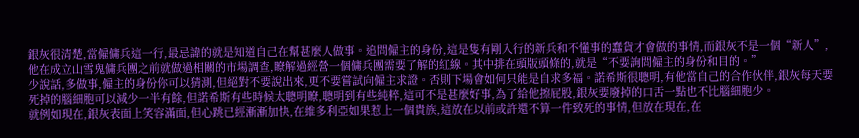銀灰很清楚,當僱傭兵這一行,最忌諱的就是知道自己在幫甚麼人做事。追問僱主的身份,這是隻有剛入行的新兵和不懂事的蠢貨才會做的事情,而銀灰不是一個“新人”,他在成立山雪鬼傭兵團之前就做過相關的市場調查,瞭解過經營一個傭兵團需要了解的紅線。其中排在頭版頭條的,就是“不要詢問僱主的身份和目的。”
少說話,多做事,僱主的身份你可以猜測,但絕對不要說出來,更不要嘗試向僱主求證。否則下場會如何只能是自求多福。諾希斯很聰明,有他當自己的合作伙伴,銀灰每天要死掉的腦細胞可以減少一半有餘,但諾希斯有些時候太聰明瞭,聰明到有些純粹,這可不是甚麼好事,為了給他擦屁股,銀灰要廢掉的口舌一點也不比腦細胞少。
就例如現在,銀灰表面上笑容滿面,但心跳已經漸漸加快,在維多利亞如果惹上一個貴族,這放在以前或許還不算一件致死的事情,但放在現在,在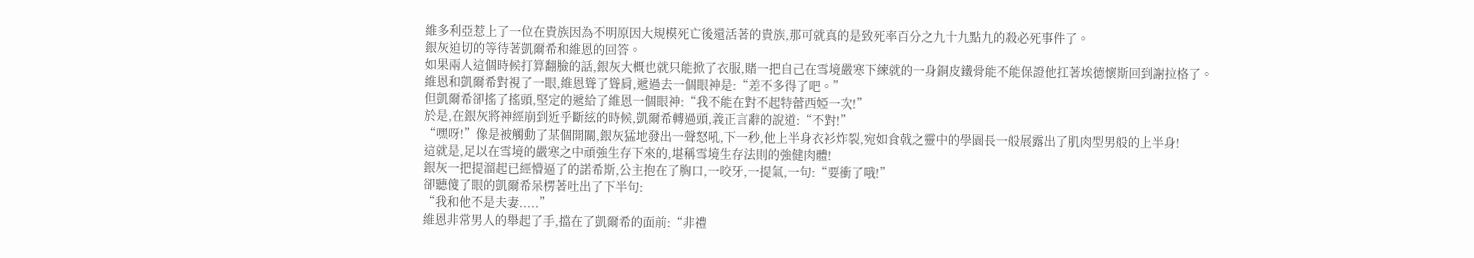維多利亞惹上了一位在貴族因為不明原因大規模死亡後還活著的貴族,那可就真的是致死率百分之九十九點九的殺必死事件了。
銀灰迫切的等待著凱爾希和維恩的回答。
如果兩人這個時候打算翻臉的話,銀灰大概也就只能掀了衣服,賭一把自己在雪境嚴寒下練就的一身銅皮鐵骨能不能保證他扛著埃德懷斯回到謝拉格了。
維恩和凱爾希對視了一眼,維恩聳了聳肩,遞過去一個眼神是:“差不多得了吧。”
但凱爾希卻搖了搖頭,堅定的遞給了維恩一個眼神:“我不能在對不起特蕾西婭一次!”
於是,在銀灰將神經崩到近乎斷絃的時候,凱爾希轉過頭,義正言辭的說道:“不對!”
“嘿呀!”像是被觸動了某個開關,銀灰猛地發出一聲怒吼,下一秒,他上半身衣衫炸裂,宛如食戟之靈中的學園長一般展露出了肌肉型男般的上半身!
這就是,足以在雪境的嚴寒之中頑強生存下來的,堪稱雪境生存法則的強健肉體!
銀灰一把提溜起已經懵逼了的諾希斯,公主抱在了胸口,一咬牙,一提氣,一句:“要衝了哦!”
卻聽傻了眼的凱爾希呆楞著吐出了下半句:
“我和他不是夫妻.....”
維恩非常男人的舉起了手,擋在了凱爾希的面前:“非禮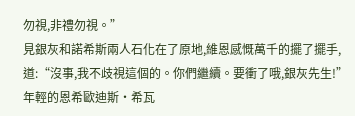勿視,非禮勿視。”
見銀灰和諾希斯兩人石化在了原地,維恩感慨萬千的擺了擺手,道:“沒事,我不歧視這個的。你們繼續。要衝了哦,銀灰先生!”
年輕的恩希歐迪斯·希瓦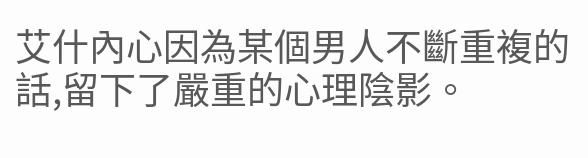艾什內心因為某個男人不斷重複的話,留下了嚴重的心理陰影。